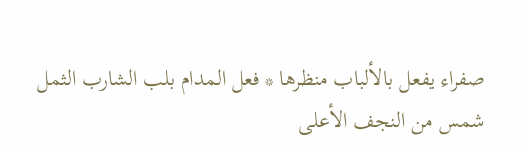صفراء يفعل بالألباب منظرها * فعل المدام بلب الشارب الثمل
شمس من النجف الأعلى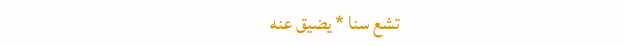تشع سنا * يضيق عنه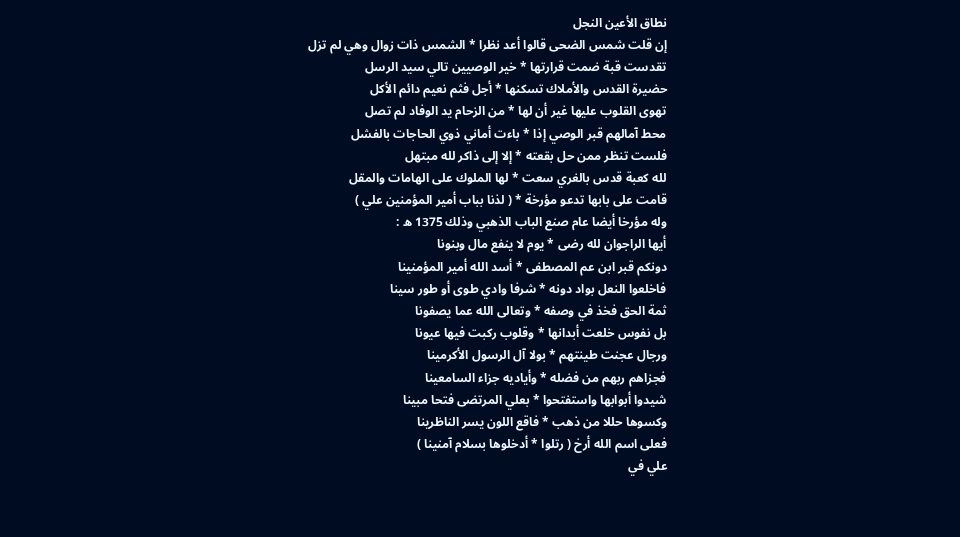نطاق الأعين النجل
إن قلت شمس الضحى قالوا أعد نظرا * الشمس ذات زوال وهي لم تزل
تقدست قبة ضمت قرارتها * خير الوصيين تالي سيد الرسل
حضيرة القدس والأملاك تسكنها * أجل فثم نعيم دائم الأكل
تهوى القلوب عليها غير أن لها * من الزحام يد الوفاد لم تصل
محط آمالهم قبر الوصي إذا * باءت أماني ذوي الحاجات بالفشل
فلست تنظر ممن حل بقعته * إلا إلى ذاكر لله مبتهل
لله كعبة قدس بالغري سعت * لها الملوك على الهامات والمقل
قامت على بابها تدعو مؤرخة * ( لذنا بباب أمير المؤمنين علي )
وله مؤرخا أيضا عام صنع الباب الذهبي وذلك 1375 ه :
أيها الراجوان لله رضى * يوم لا ينفع مال وبنونا
دونكم قبر ابن عم المصطفى * أسد الله أمير المؤمنينا
فاخلعوا النعل بواد دونه * شرفا وادي طوى أو طور سينا
ثمة الحق فخذ في وصفه * وتعالى الله عما يصفونا
بل نفوس خلعت أبدانها * وقلوب ركبت فيها عيونا
ورجال عجنت طينتهم * بولا آل الرسول الأكرمينا
فجزاهم ربهم من فضله * وأياديه جزاء السامعينا
شيدوا أبوابها واستفتحوا * بعلي المرتضى فتحا مبينا
وكسوها حللا من ذهب * فاقع اللون يسر الناظرينا
فعلى اسم الله أرخ ( رتلوا * أدخلوها بسلام آمنينا )
علي في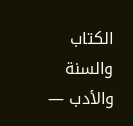الكتاب والسنة والأدب —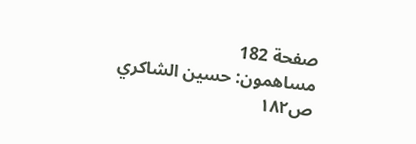صفحة 182
مساهمون: حسين الشاكري
ص١٨٢